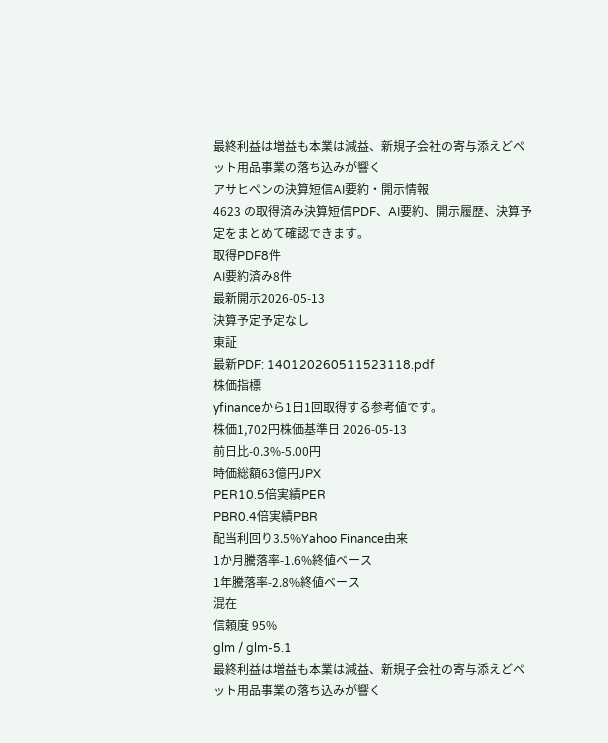最終利益は増益も本業は減益、新規子会社の寄与添えどペット用品事業の落ち込みが響く
アサヒペンの決算短信AI要約・開示情報
4623 の取得済み決算短信PDF、AI要約、開示履歴、決算予定をまとめて確認できます。
取得PDF8件
AI要約済み8件
最新開示2026-05-13
決算予定予定なし
東証
最新PDF: 140120260511523118.pdf
株価指標
yfinanceから1日1回取得する参考値です。
株価1,702円株価基準日 2026-05-13
前日比-0.3%-5.00円
時価総額63億円JPX
PER10.5倍実績PER
PBR0.4倍実績PBR
配当利回り3.5%Yahoo Finance由来
1か月騰落率-1.6%終値ベース
1年騰落率-2.8%終値ベース
混在
信頼度 95%
glm / glm-5.1
最終利益は増益も本業は減益、新規子会社の寄与添えどペット用品事業の落ち込みが響く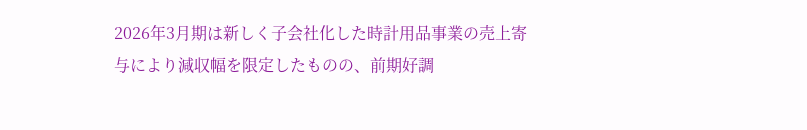2026年3月期は新しく子会社化した時計用品事業の売上寄与により減収幅を限定したものの、前期好調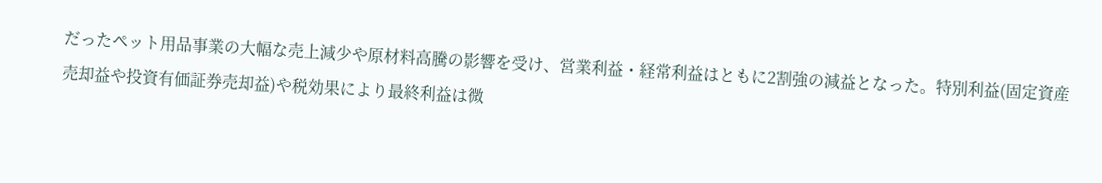だったペット用品事業の大幅な売上減少や原材料高騰の影響を受け、営業利益・経常利益はともに2割強の減益となった。特別利益(固定資産売却益や投資有価証券売却益)や税効果により最終利益は微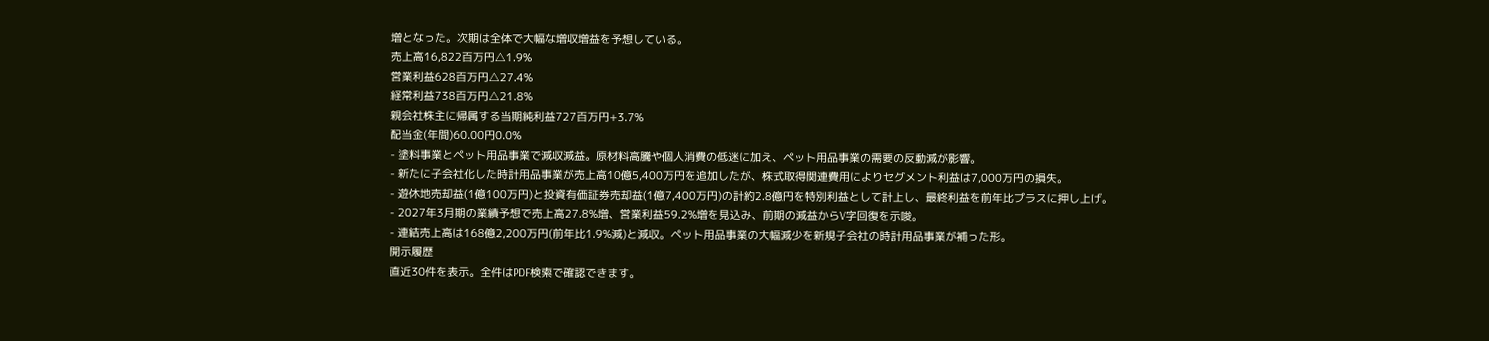増となった。次期は全体で大幅な増収増益を予想している。
売上高16,822百万円△1.9%
営業利益628百万円△27.4%
経常利益738百万円△21.8%
親会社株主に帰属する当期純利益727百万円+3.7%
配当金(年間)60.00円0.0%
- 塗料事業とペット用品事業で減収減益。原材料高騰や個人消費の低迷に加え、ペット用品事業の需要の反動減が影響。
- 新たに子会社化した時計用品事業が売上高10億5,400万円を追加したが、株式取得関連費用によりセグメント利益は7,000万円の損失。
- 遊休地売却益(1億100万円)と投資有価証券売却益(1億7,400万円)の計約2.8億円を特別利益として計上し、最終利益を前年比プラスに押し上げ。
- 2027年3月期の業績予想で売上高27.8%増、営業利益59.2%増を見込み、前期の減益からV字回復を示唆。
- 連結売上高は168億2,200万円(前年比1.9%減)と減収。ペット用品事業の大幅減少を新規子会社の時計用品事業が補った形。
開示履歴
直近30件を表示。全件はPDF検索で確認できます。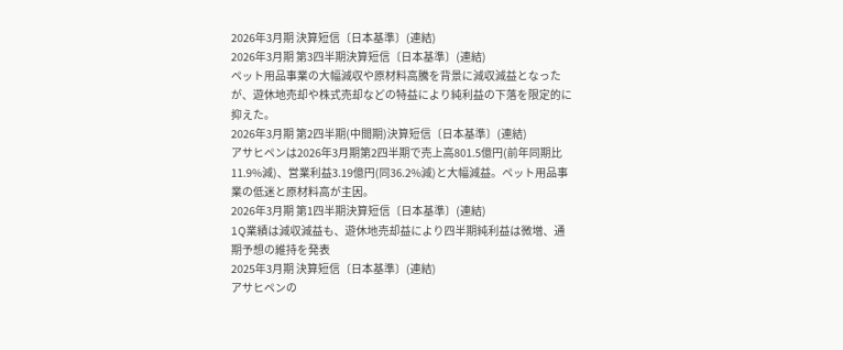2026年3月期 決算短信〔日本基準〕(連結)
2026年3月期 第3四半期決算短信〔日本基準〕(連結)
ペット用品事業の大幅減収や原材料高騰を背景に減収減益となったが、遊休地売却や株式売却などの特益により純利益の下落を限定的に抑えた。
2026年3月期 第2四半期(中間期)決算短信〔日本基準〕(連結)
アサヒペンは2026年3月期第2四半期で売上高801.5億円(前年同期比11.9%減)、営業利益3.19億円(同36.2%減)と大幅減益。ペット用品事業の低迷と原材料高が主因。
2026年3月期 第1四半期決算短信〔日本基準〕(連結)
1Q業績は減収減益も、遊休地売却益により四半期純利益は微増、通期予想の維持を発表
2025年3月期 決算短信〔日本基準〕(連結)
アサヒペンの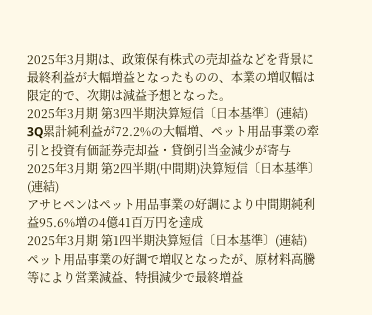2025年3月期は、政策保有株式の売却益などを背景に最終利益が大幅増益となったものの、本業の増収幅は限定的で、次期は減益予想となった。
2025年3月期 第3四半期決算短信〔日本基準〕(連結)
3Q累計純利益が72.2%の大幅増、ペット用品事業の牽引と投資有価証券売却益・貸倒引当金減少が寄与
2025年3月期 第2四半期(中間期)決算短信〔日本基準〕(連結)
アサヒペンはペット用品事業の好調により中間期純利益95.6%増の4億41百万円を達成
2025年3月期 第1四半期決算短信〔日本基準〕(連結)
ペット用品事業の好調で増収となったが、原材料高騰等により営業減益、特損減少で最終増益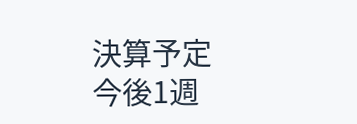決算予定
今後1週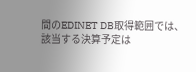間のEDINET DB取得範囲では、該当する決算予定は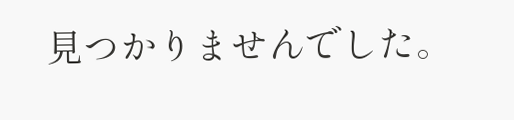見つかりませんでした。